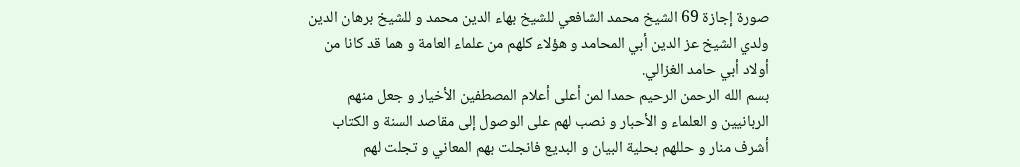صورة إجازة 69 الشيخ محمد الشافعي للشيخ بهاء الدين محمد و للشيخ برهان الدين ولدي الشيخ عز الدين أبي المحامد و هؤلاء كلهم من علماء العامة و هما قد كانا من أولاد أبي حامد الغزالي.
بسم الله الرحمن الرحيم حمدا لمن أعلى أعلام المصطفين الأخيار و جعل منهم الربانيين و العلماء و الأحبار و نصب لهم على الوصول إلى مقاصد السنة و الكتاب أشرف منار و حللهم بحلية البيان و البديع فانجلت بهم المعاني و تجلت لهم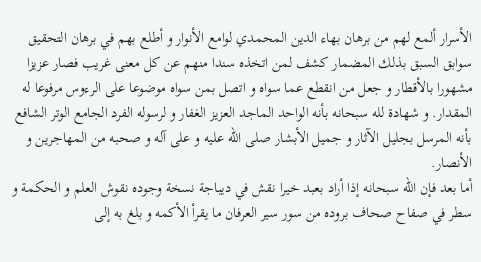الأسرار ألمع لهم من برهان بهاء الدين المحمدي لوامع الأنوار و أطلع بهم في برهان التحقيق سوابق السبق بذلك المضمار كشف لمن اتخذه سندا منهم عن كل معنى غريب فصار عزيزا مشهورا بالأقطار و جعل من انقطع عما سواه و اتصل بمن سواه موضوعا على الرءوس مرفوعا له المقدار. و شهادة لله سبحانه بأنه الواحد الماجد العزيز الغفار و لرسوله الفرد الجامع الوتر الشافع بأنه المرسل بجليل الآثار و جميل الأبشار صلى الله عليه و على آله و صحبه من المهاجرين و الأنصار.
أما بعد فإن الله سبحانه إذا أراد بعبد خيرا نقش في ديباجة نسخة وجوده نقوش العلم و الحكمة و سطر في صفاح صحاف بروده من سور سير العرفان ما يقرأ الأكمه و بلغ به إلى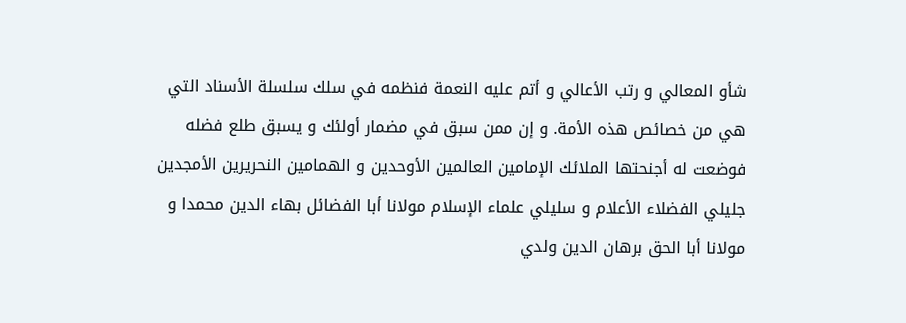شأو المعالي و رتب الأعالي و أتم عليه النعمة فنظمه في سلك سلسلة الأسناد التي هي من خصائص هذه الأمة. و إن ممن سبق في مضمار أولئك و يسبق طلع فضله فوضعت له أجنحتها الملائك الإمامين العالمين الأوحدين و الهمامين النحريرين الأمجدين جليلي الفضلاء الأعلام و سليلي علماء الإسلام مولانا أبا الفضائل بهاء الدين محمدا و مولانا أبا الحق برهان الدين ولدي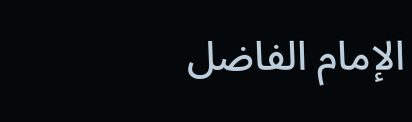الإمام الفاضل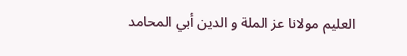العليم مولانا عز الملة و الدين أبي المحامد